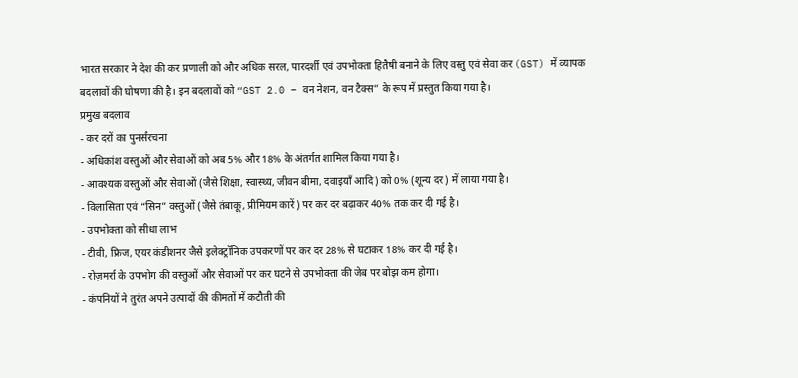भारत सरकार ने देश की कर प्रणाली को और अधिक सरल, पारदर्शी एवं उपभोक्ता हितैषी बनाने के लिए वस्तु एवं सेवा कर (GST) में व्यापक बदलावों की घोषणा की है। इन बदलावों को “GST 2.0 – वन नेशन, वन टैक्स” के रूप में प्रस्तुत किया गया है।
प्रमुख बदलाव
- कर दरों का पुनर्संरचना
- अधिकांश वस्तुओं और सेवाओं को अब 5% और 18% के अंतर्गत शामिल किया गया है।
- आवश्यक वस्तुओं और सेवाओं (जैसे शिक्षा, स्वास्थ्य, जीवन बीमा, दवाइयाँ आदि) को 0% (शून्य दर) में लाया गया है।
- विलासिता एवं “सिन” वस्तुओं (जैसे तंबाकू, प्रीमियम कारें) पर कर दर बढ़ाकर 40% तक कर दी गई है।
- उपभोक्ता को सीधा लाभ
- टीवी, फ्रिज, एयर कंडीशनर जैसे इलेक्ट्रॉनिक उपकरणों पर कर दर 28% से घटाकर 18% कर दी गई है।
- रोज़मर्रा के उपभोग की वस्तुओं और सेवाओं पर कर घटने से उपभोक्ता की जेब पर बोझ कम होगा।
- कंपनियों ने तुरंत अपने उत्पादों की कीमतों में कटौती की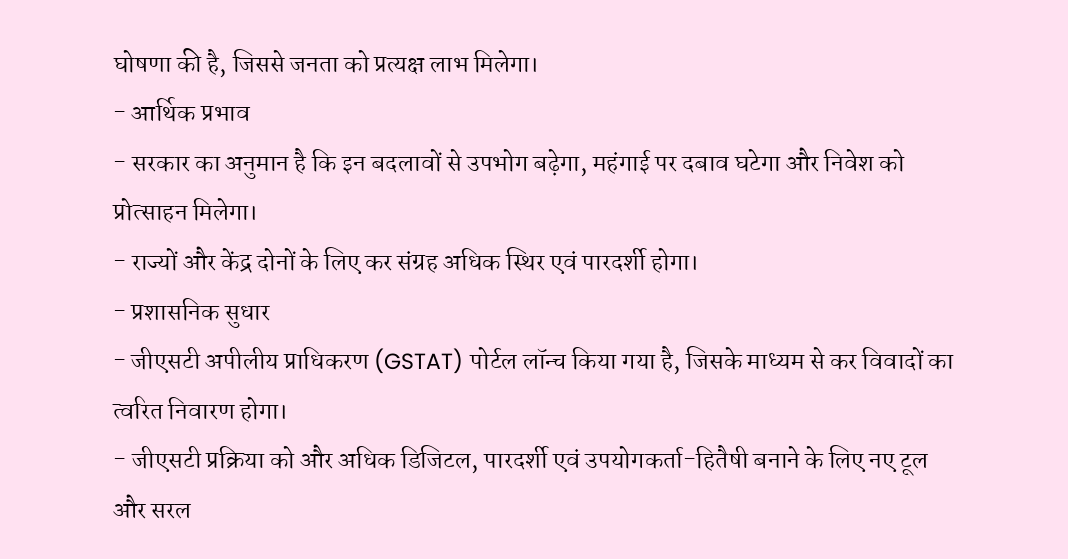घोषणा की है, जिससे जनता को प्रत्यक्ष लाभ मिलेगा।
- आर्थिक प्रभाव
- सरकार का अनुमान है कि इन बदलावों से उपभोग बढ़ेगा, महंगाई पर दबाव घटेगा और निवेश को प्रोत्साहन मिलेगा।
- राज्यों और केंद्र दोनों के लिए कर संग्रह अधिक स्थिर एवं पारदर्शी होगा।
- प्रशासनिक सुधार
- जीएसटी अपीलीय प्राधिकरण (GSTAT) पोर्टल लॉन्च किया गया है, जिसके माध्यम से कर विवादों का त्वरित निवारण होगा।
- जीएसटी प्रक्रिया को और अधिक डिजिटल, पारदर्शी एवं उपयोगकर्ता-हितैषी बनाने के लिए नए टूल और सरल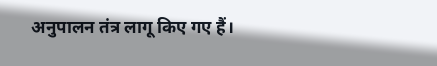अनुपालन तंत्र लागू किए गए हैं।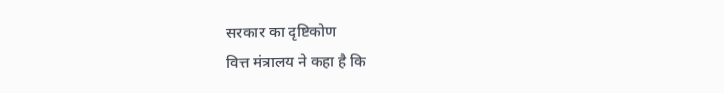सरकार का दृष्टिकोण
वित्त मंत्रालय ने कहा है कि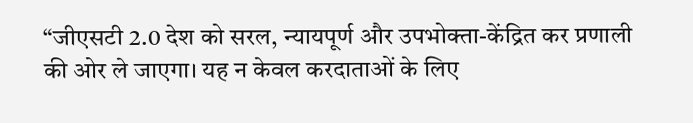“जीएसटी 2.0 देश को सरल, न्यायपूर्ण और उपभोक्ता-केंद्रित कर प्रणाली की ओर ले जाएगा। यह न केवल करदाताओं के लिए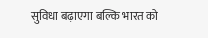सुविधा बढ़ाएगा बल्कि भारत को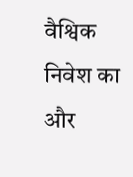वैश्विक निवेश का और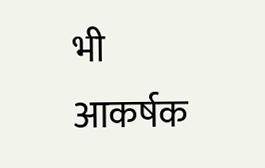भी आकर्षक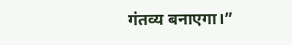गंतव्य बनाएगा।”